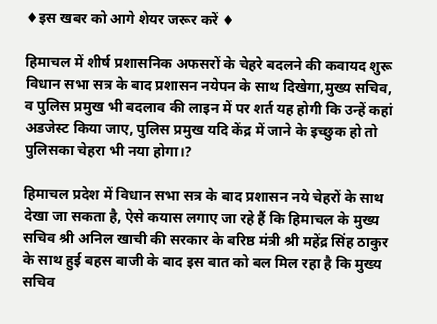♦इस खबर को आगे शेयर जरूर करें ♦

हिमाचल में शीर्ष प्रशासनिक अफसरों के चेहरे बदलने की कवायद शुरू विधान सभा सत्र के बाद प्रशासन नयेपन के साथ दिखेगा,मुख्य सचिव, व पुलिस प्रमुख भी बदलाव की लाइन में पर शर्त यह होगी कि उन्हें कहां अडजेस्ट किया जाए, पुलिस प्रमुख यदि केंद्र में जाने के इच्छुक हो तो पुलिसका चेहरा भी नया होगा।?

हिमाचल प्रदेश में विधान सभा सत्र के बाद प्रशासन नये चेहरों के साथ देखा जा सकता है, ऐसे कयास लगाए जा रहे हैं कि हिमाचल के मुख्य सचिव श्री अनिल खाची की सरकार के बरिष्ठ मंत्री श्री महेंद्र सिंह ठाकुर के साथ हुई बहस बाजी के बाद इस बात को बल मिल रहा है कि मुख्य सचिव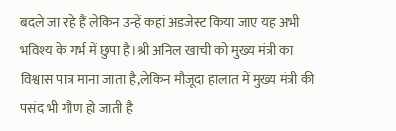बदले जा रहे हैं लेकिन उन्हें कहां अडजेस्ट किया जाए यह अभी भविश्य के गर्भ में छुपा है।श्री अनिल खाची को मुख्य मंत्री का विश्वास पात्र माना जाता है,लेकिन मौजूदा हालात में मुख्य मंत्री की पसंद भी गौण हो जाती है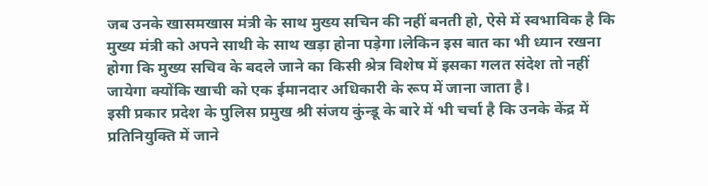जब उनके खासमखास मंत्री के साथ मुख्य सचिन की नहीं बनती हो, ऐसे में स्वभाविक है कि मुख्य मंत्री को अपने साथी के साथ खड़ा होना पड़ेगा।लेकिन इस बात का भी ध्यान रखना होगा कि मुख्य सचिव के बदले जाने का किसी श्रेत्र विशेष में इसका गलत संदेश तो नहीं जायेगा क्योंकि खाची को एक ईमानदार अधिकारी के रूप में जाना जाता है।
इसी प्रकार प्रदेश के पुलिस प्रमुख श्री संजय कुंन्डू के बारे में भी चर्चा है कि उनके केंद्र में प्रतिनियुक्ति में जाने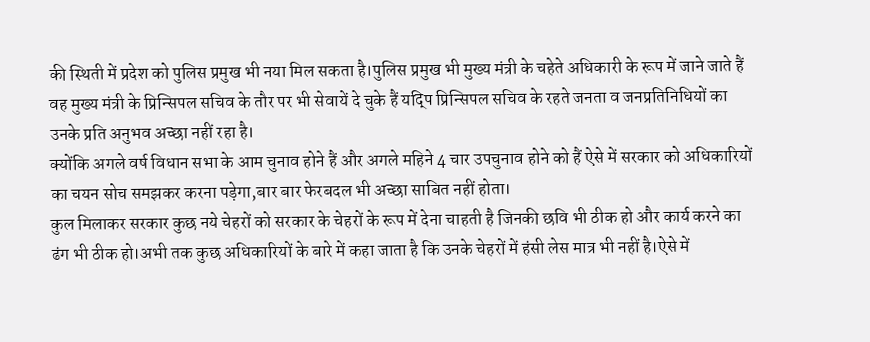की स्थिती में प्रदेश को पुलिस प्रमुख भी नया मिल सकता है।पुलिस प्रमुख भी मुख्य मंत्री के चहेते अधिकारी के रूप में जाने जाते हैं वह मुख्य मंत्री के प्रिन्सिपल सचिव के तौर पर भी सेवायें दे चुके हैं यद्पि प्रिन्सिपल सचिव के रहते जनता व जनप्रतिनिधियों का उनके प्रति अनुभव अच्छा नहीं रहा है।
क्योंकि अगले वर्ष विधान सभा के आम चुनाव होने हैं और अगले महिने 4 चार उपचुनाव होने को हैं ऐसे में सरकार को अधिकारियों का चयन सोच समझकर करना पड़ेगा,बार बार फेरबदल भी अच्छा साबित नहीं होता।
कुल मिलाकर सरकार कुछ नये चेहरों को सरकार के चेहरों के रूप में देना चाहती है जिनकी छवि भी ठीक हो और कार्य करने का ढंग भी ठीक हो।अभी तक कुछ अधिकारियों के बारे में कहा जाता है कि उनके चेहरों में हंसी लेस मात्र भी नहीं है।ऐसे में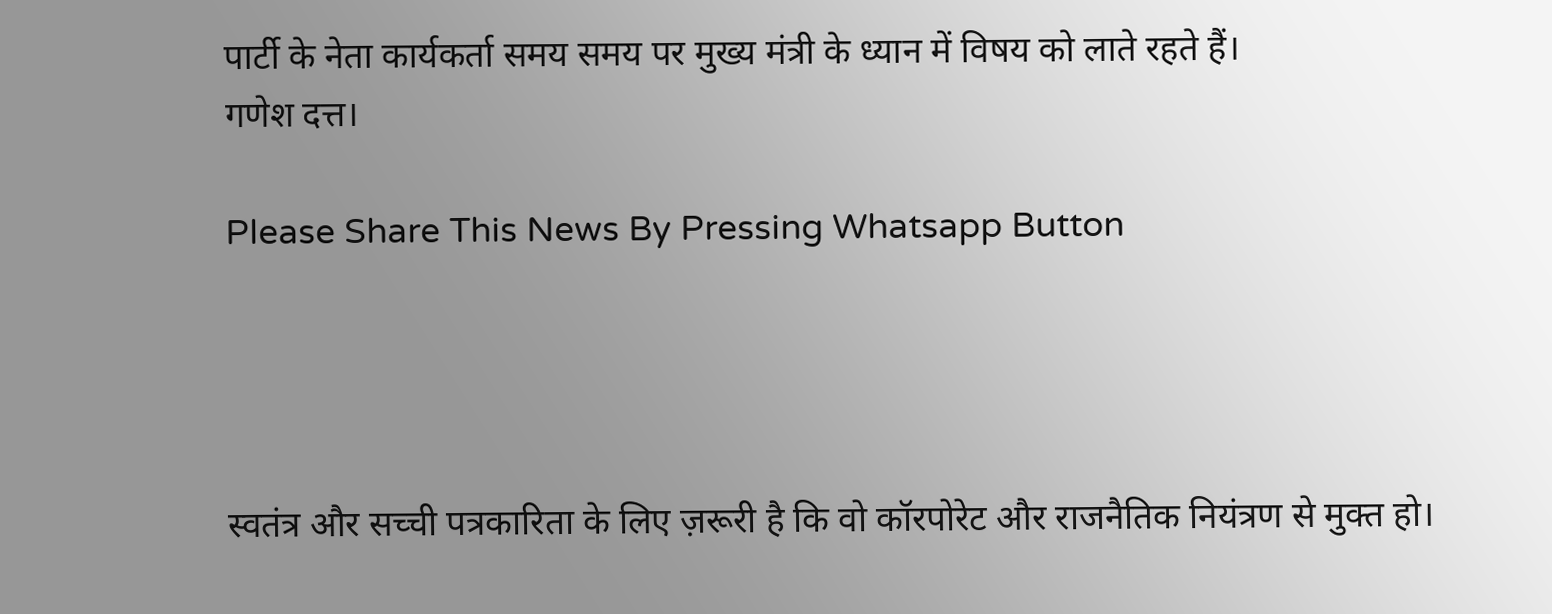पार्टी के नेता कार्यकर्ता समय समय पर मुख्य मंत्री के ध्यान में विषय को लाते रहते हैं।
गणेश दत्त।

Please Share This News By Pressing Whatsapp Button




स्वतंत्र और सच्ची पत्रकारिता के लिए ज़रूरी है कि वो कॉरपोरेट और राजनैतिक नियंत्रण से मुक्त हो।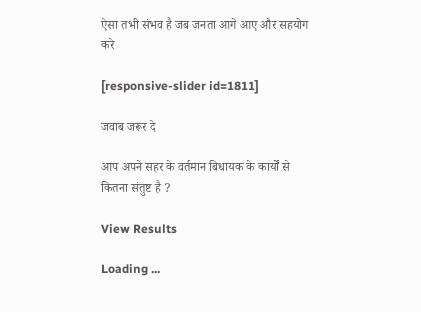ऐसा तभी संभव है जब जनता आगे आए और सहयोग करे

[responsive-slider id=1811]

जवाब जरूर दे

आप अपने सहर के वर्तमान बिधायक के कार्यों से कितना संतुष्ट है ?

View Results

Loading ...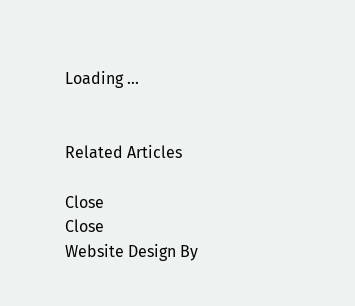Loading ...


Related Articles

Close
Close
Website Design By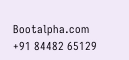Bootalpha.com +91 84482 65129